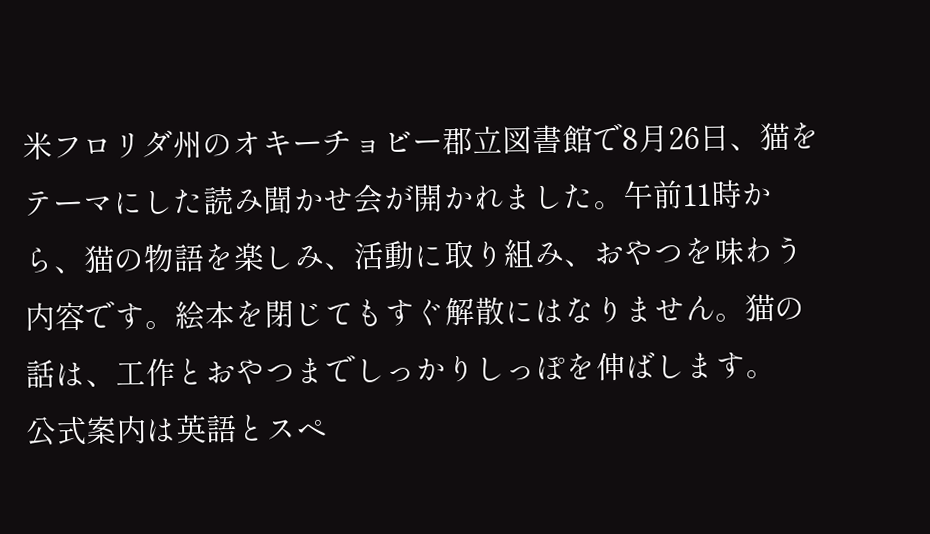米フロリダ州のオキーチョビー郡立図書館で8月26日、猫をテーマにした読み聞かせ会が開かれました。午前11時から、猫の物語を楽しみ、活動に取り組み、おやつを味わう内容です。絵本を閉じてもすぐ解散にはなりません。猫の話は、工作とおやつまでしっかりしっぽを伸ばします。
公式案内は英語とスペ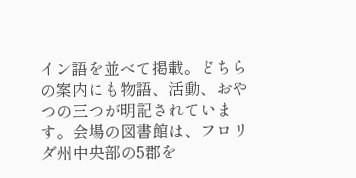イン語を並べて掲載。どちらの案内にも物語、活動、おやつの三つが明記されています。会場の図書館は、フロリダ州中央部の5郡を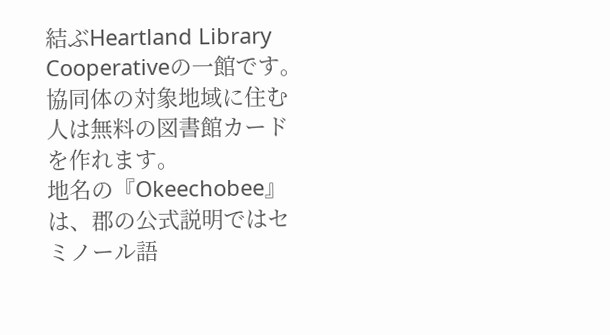結ぶHeartland Library Cooperativeの一館です。協同体の対象地域に住む人は無料の図書館カードを作れます。
地名の『Okeechobee』は、郡の公式説明ではセミノール語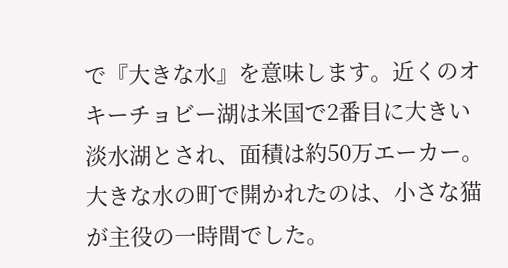で『大きな水』を意味します。近くのオキーチョビー湖は米国で2番目に大きい淡水湖とされ、面積は約50万エーカー。大きな水の町で開かれたのは、小さな猫が主役の一時間でした。